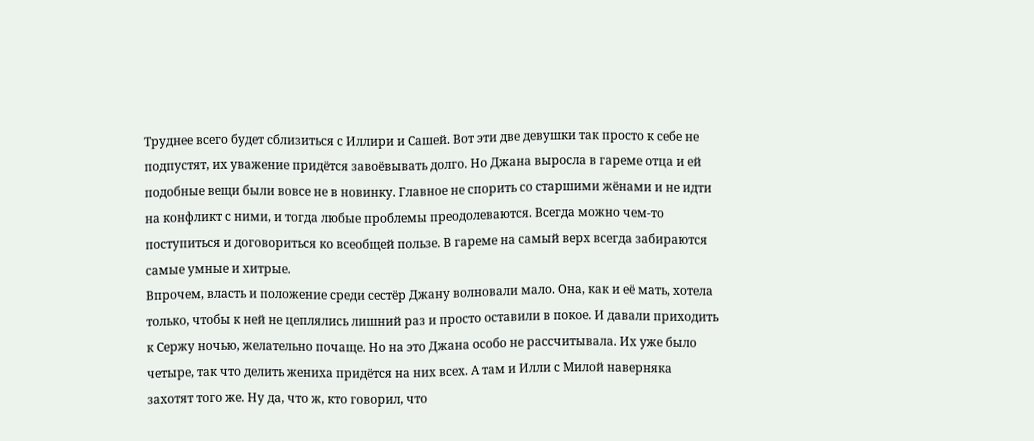Труднее всего будет сблизиться с Иллири и Сашей. Вот эти две девушки так просто к себе не подпустят, их уважение придётся завоёвывать долго. Но Джана выросла в гареме отца и ей подобные вещи были вовсе не в новинку. Главное не спорить со старшими жёнами и не идти на конфликт с ними, и тогда любые проблемы преодолеваются. Всегда можно чем-то поступиться и договориться ко всеобщей пользе. В гареме на самый верх всегда забираются самые умные и хитрые.
Впрочем, власть и положение среди сестёр Джану волновали мало. Она, как и её мать, хотела только, чтобы к ней не цеплялись лишний раз и просто оставили в покое. И давали приходить к Сержу ночью, желательно почаще. Но на это Джана особо не рассчитывала. Их уже было четыре, так что делить жениха придётся на них всех. А там и Илли с Милой наверняка захотят того же. Ну да, что ж, кто говорил, что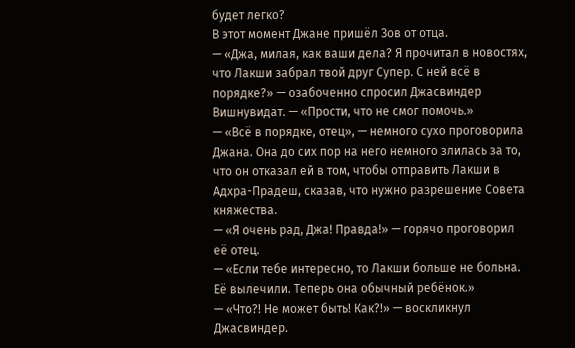будет легко?
В этот момент Джане пришёл Зов от отца.
— «Джа, милая, как ваши дела? Я прочитал в новостях, что Лакши забрал твой друг Супер. С ней всё в порядке?» — озабоченно спросил Джасвиндер Вишнувидат. — «Прости, что не смог помочь.»
— «Всё в порядке, отец», — немного сухо проговорила Джана. Она до сих пор на него немного злилась за то, что он отказал ей в том, чтобы отправить Лакши в Адхра-Прадеш, сказав, что нужно разрешение Совета княжества.
— «Я очень рад, Джа! Правда!» — горячо проговорил её отец.
— «Если тебе интересно, то Лакши больше не больна. Её вылечили. Теперь она обычный ребёнок.»
— «Что?! Не может быть! Как?!» — воскликнул Джасвиндер.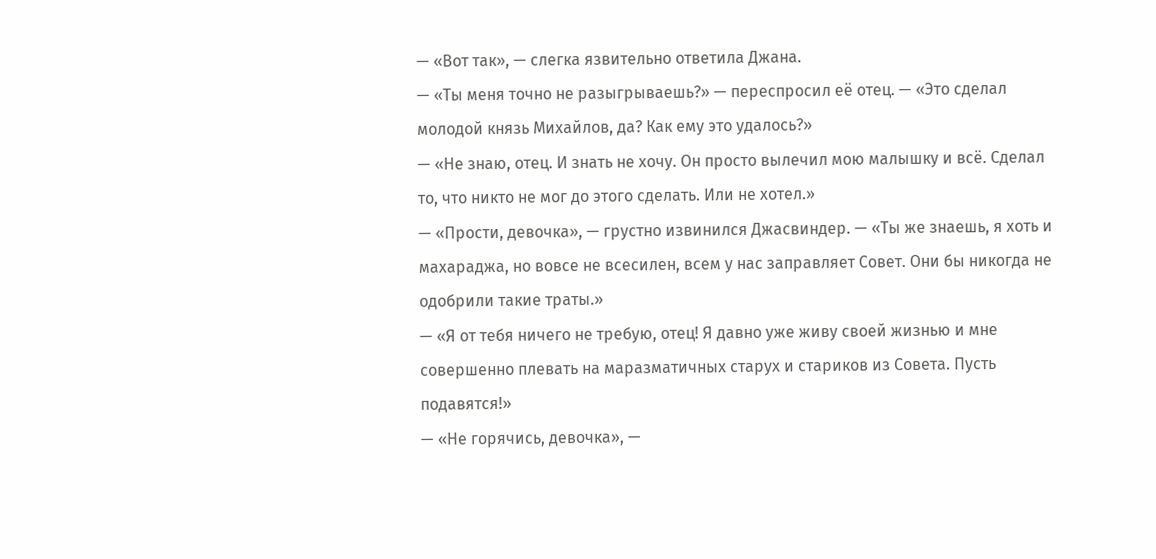— «Вот так», — слегка язвительно ответила Джана.
— «Ты меня точно не разыгрываешь?» — переспросил её отец. — «Это сделал молодой князь Михайлов, да? Как ему это удалось?»
— «Не знаю, отец. И знать не хочу. Он просто вылечил мою малышку и всё. Сделал то, что никто не мог до этого сделать. Или не хотел.»
— «Прости, девочка», — грустно извинился Джасвиндер. — «Ты же знаешь, я хоть и махараджа, но вовсе не всесилен, всем у нас заправляет Совет. Они бы никогда не одобрили такие траты.»
— «Я от тебя ничего не требую, отец! Я давно уже живу своей жизнью и мне совершенно плевать на маразматичных старух и стариков из Совета. Пусть подавятся!»
— «Не горячись, девочка», —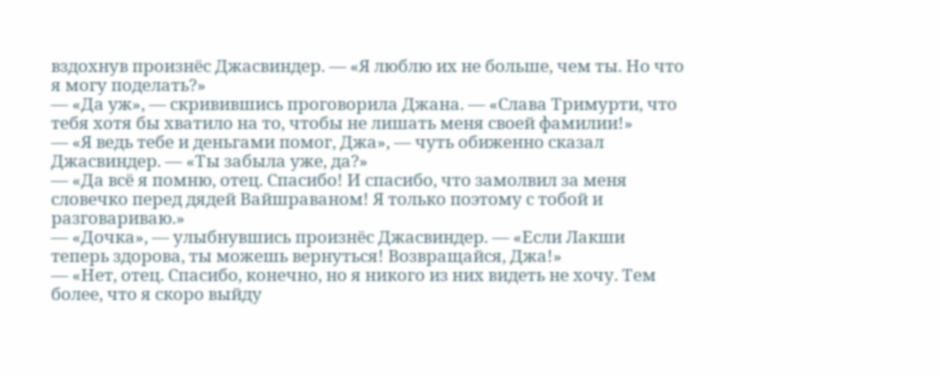вздохнув произнёс Джасвиндер. — «Я люблю их не больше, чем ты. Но что я могу поделать?»
— «Да уж», — скривившись проговорила Джана. — «Слава Тримурти, что тебя хотя бы хватило на то, чтобы не лишать меня своей фамилии!»
— «Я ведь тебе и деньгами помог, Джа», — чуть обиженно сказал Джасвиндер. — «Ты забыла уже, да?»
— «Да всё я помню, отец. Спасибо! И спасибо, что замолвил за меня словечко перед дядей Вайшраваном! Я только поэтому с тобой и разговариваю.»
— «Дочка», — улыбнувшись произнёс Джасвиндер. — «Если Лакши теперь здорова, ты можешь вернуться! Возвращайся, Джа!»
— «Нет, отец. Спасибо, конечно, но я никого из них видеть не хочу. Тем более, что я скоро выйду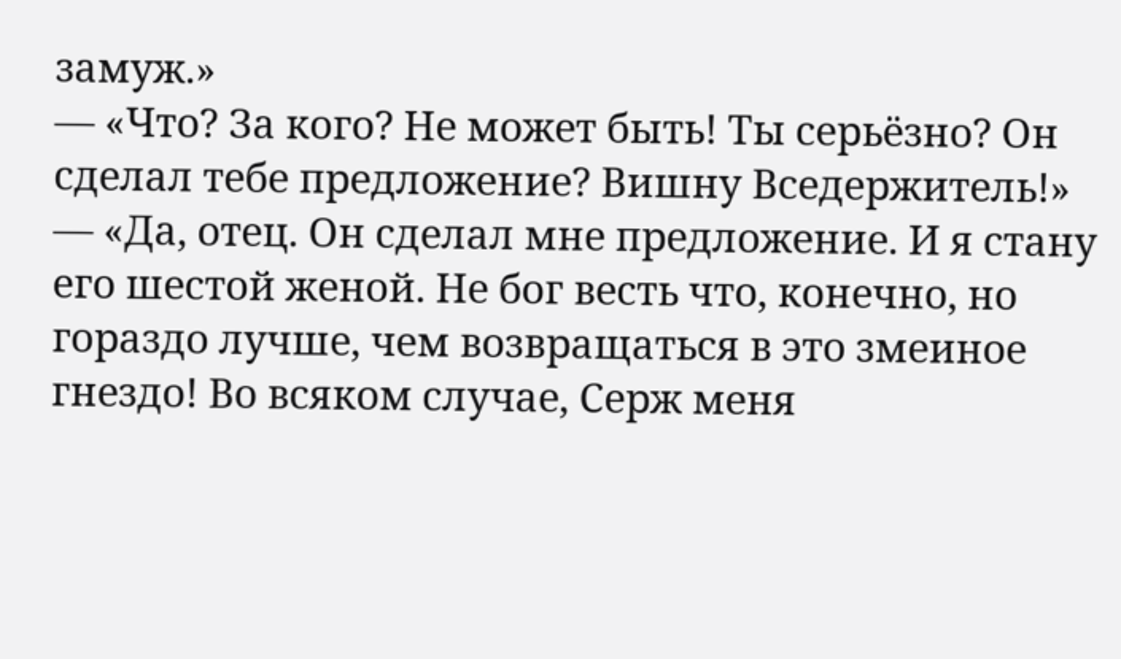замуж.»
— «Что? За кого? Не может быть! Ты серьёзно? Он сделал тебе предложение? Вишну Вседержитель!»
— «Да, отец. Он сделал мне предложение. И я стану его шестой женой. Не бог весть что, конечно, но гораздо лучше, чем возвращаться в это змеиное гнездо! Во всяком случае, Серж меня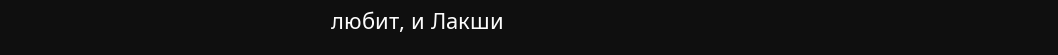любит, и Лакши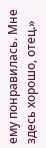ему понравилась. Мне здесь хорошо, отец.»